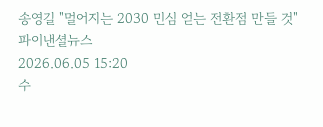송영길 "멀어지는 2030 민심 얻는 전환점 만들 것"
파이낸셜뉴스
2026.06.05 15:20
수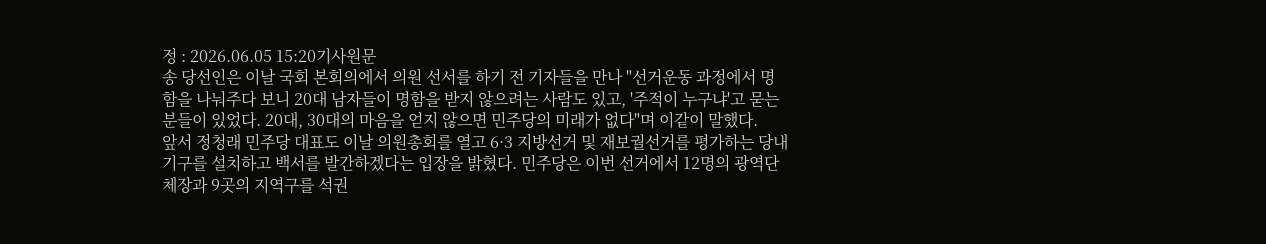정 : 2026.06.05 15:20기사원문
송 당선인은 이날 국회 본회의에서 의원 선서를 하기 전 기자들을 만나 "선거운동 과정에서 명함을 나눠주다 보니 20대 남자들이 명함을 받지 않으려는 사람도 있고, '주적이 누구냐'고 묻는 분들이 있었다. 20대, 30대의 마음을 얻지 않으면 민주당의 미래가 없다"며 이같이 말했다.
앞서 정청래 민주당 대표도 이날 의원총회를 열고 6·3 지방선거 및 재보궐선거를 평가하는 당내 기구를 설치하고 백서를 발간하겠다는 입장을 밝혔다. 민주당은 이번 선거에서 12명의 광역단체장과 9곳의 지역구를 석권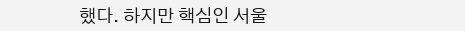했다. 하지만 핵심인 서울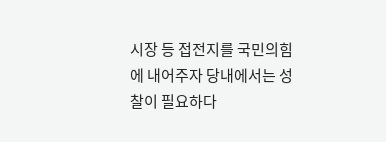시장 등 접전지를 국민의힘에 내어주자 당내에서는 성찰이 필요하다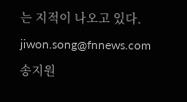는 지적이 나오고 있다.
jiwon.song@fnnews.com 송지원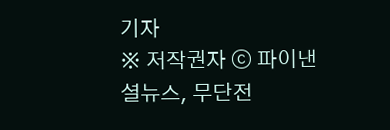기자
※ 저작권자 ⓒ 파이낸셜뉴스, 무단전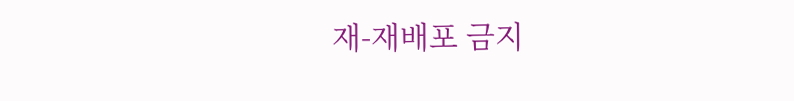재-재배포 금지